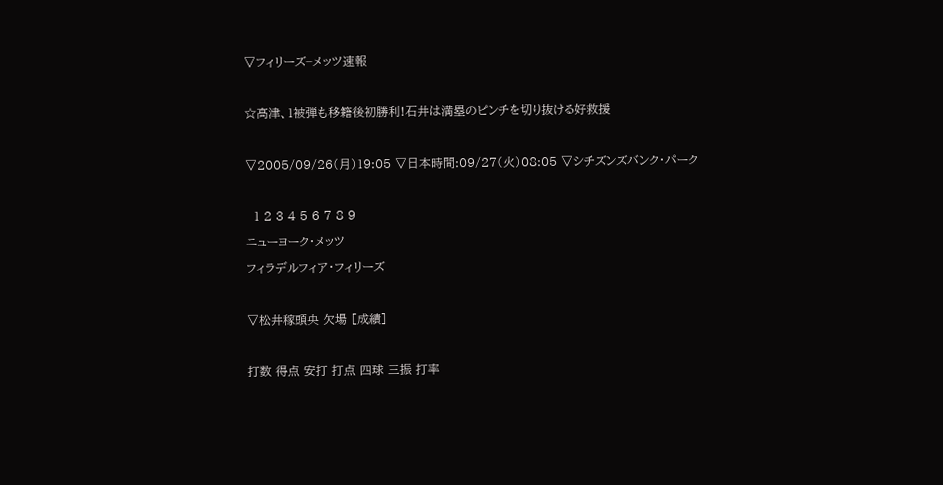▽フィリーズ−メッツ速報

☆高津、1被弾も移籍後初勝利!石井は満塁のピンチを切り抜ける好救援

▽2005/09/26(月)19:05 ▽日本時間:09/27(火)08:05 ▽シチズンズバンク・パーク

  1 2 3 4 5 6 7 8 9
ニューヨーク・メッツ
フィラデルフィア・フィリーズ

▽松井稼頭央 欠場 [成績]

打数 得点 安打 打点 四球 三振 打率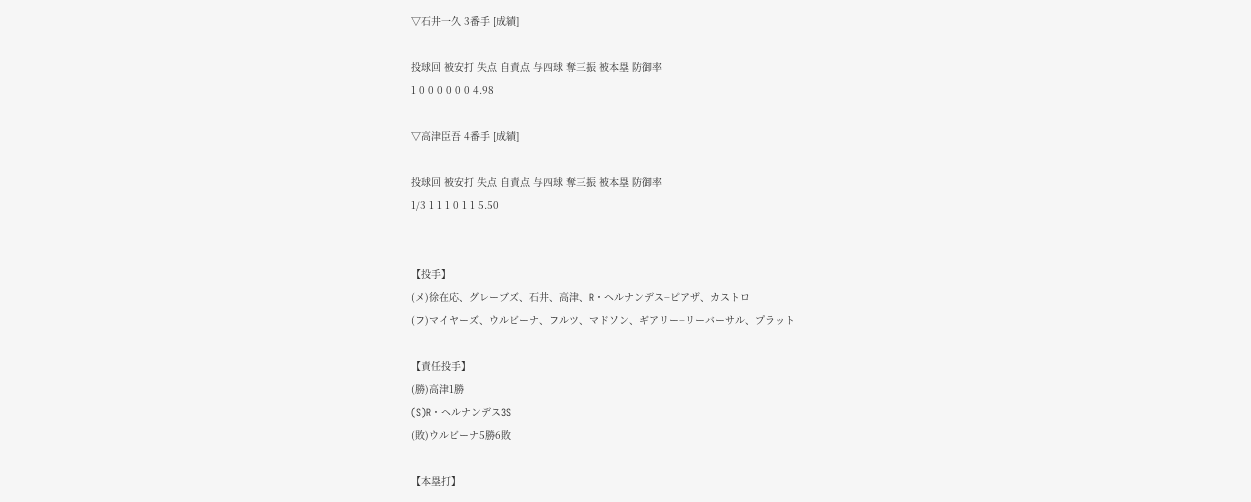▽石井一久 3番手 [成績]

投球回 被安打 失点 自責点 与四球 奪三振 被本塁 防御率
1 0 0 0 0 0 0 4.98

▽高津臣吾 4番手 [成績]

投球回 被安打 失点 自責点 与四球 奪三振 被本塁 防御率
1/3 1 1 1 0 1 1 5.50


【投手】
(メ)徐在応、グレーブズ、石井、高津、R・ヘルナンデス−ピアザ、カストロ
(フ)マイヤーズ、ウルビーナ、フルツ、マドソン、ギアリー−リーバーサル、プラット

【責任投手】
(勝)高津1勝
(S)R・ヘルナンデス3S
(敗)ウルビーナ5勝6敗

【本塁打】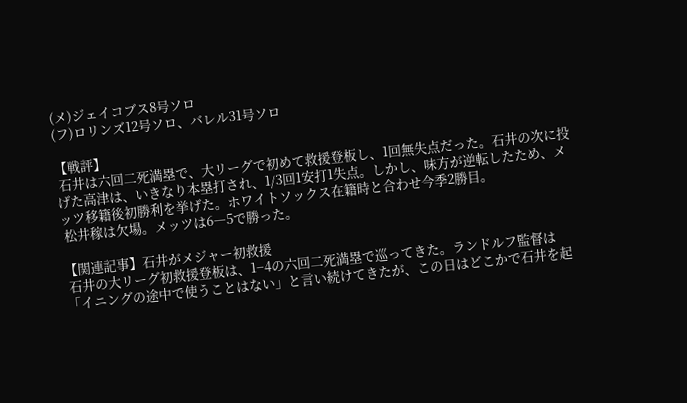(メ)ジェイコブス8号ソロ
(フ)ロリンズ12号ソロ、バレル31号ソロ

【戦評】
 石井は六回二死満塁で、大リーグで初めて救援登板し、1回無失点だった。石井の次に投げた高津は、いきなり本塁打され、1/3回1安打1失点。しかし、味方が逆転したため、メッツ移籍後初勝利を挙げた。ホワイトソックス在籍時と合わせ今季2勝目。
 松井稼は欠場。メッツは6―5で勝った。

【関連記事】石井がメジャー初救援
 石井の大リーグ初救援登板は、1−4の六回二死満塁で巡ってきた。ランドルフ監督は「イニングの途中で使うことはない」と言い続けてきたが、この日はどこかで石井を起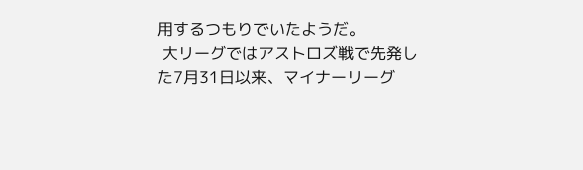用するつもりでいたようだ。
 大リーグではアストロズ戦で先発した7月31日以来、マイナーリーグ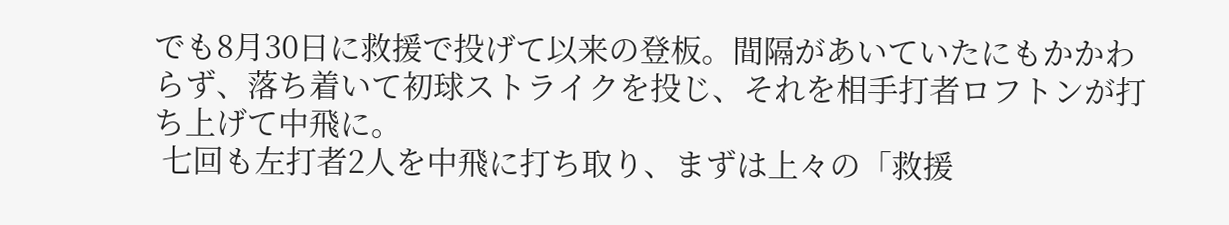でも8月30日に救援で投げて以来の登板。間隔があいていたにもかかわらず、落ち着いて初球ストライクを投じ、それを相手打者ロフトンが打ち上げて中飛に。
 七回も左打者2人を中飛に打ち取り、まずは上々の「救援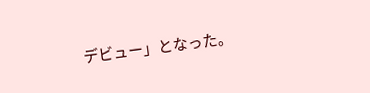デビュー」となった。